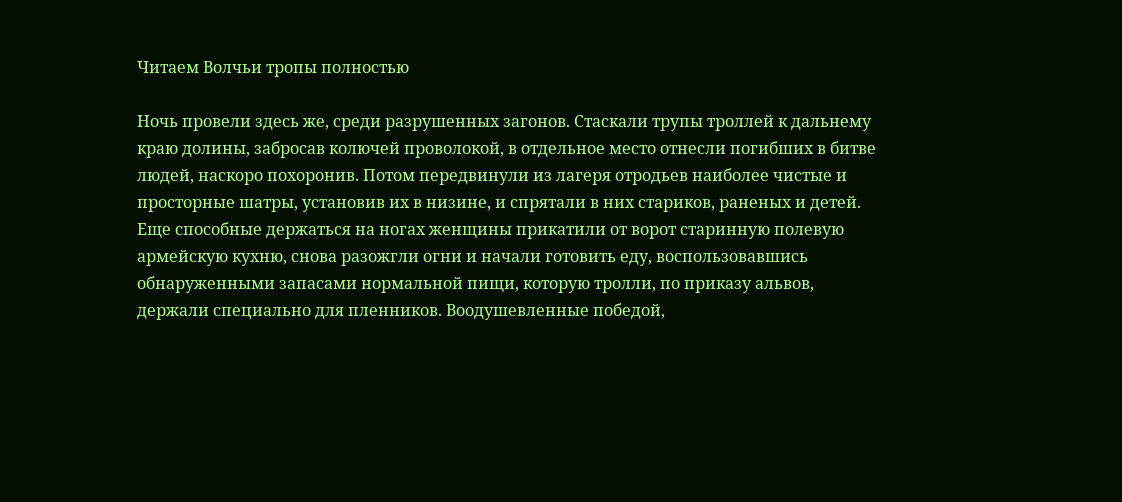Читаем Волчьи тропы полностью

Ночь провели здесь же, среди разрушенных загонов. Стаскали трупы троллей к дальнему краю долины, забросав колючей проволокой, в отдельное место отнесли погибших в битве людей, наскоро похоронив. Потом передвинули из лагеря отродьев наиболее чистые и просторные шатры, установив их в низине, и спрятали в них стариков, раненых и детей. Еще способные держаться на ногах женщины прикатили от ворот старинную полевую армейскую кухню, снова разожгли огни и начали готовить еду, воспользовавшись обнаруженными запасами нормальной пищи, которую тролли, по приказу альвов, держали специально для пленников. Воодушевленные победой,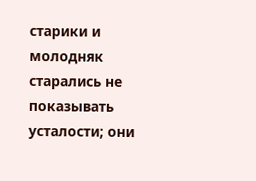старики и молодняк старались не показывать усталости; они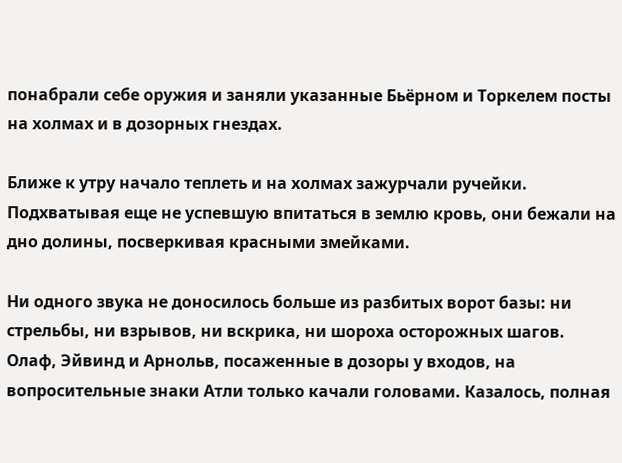понабрали себе оружия и заняли указанные Бьёрном и Торкелем посты на холмах и в дозорных гнездах.

Ближе к утру начало теплеть и на холмах зажурчали ручейки. Подхватывая еще не успевшую впитаться в землю кровь, они бежали на дно долины, посверкивая красными змейками.

Ни одного звука не доносилось больше из разбитых ворот базы: ни стрельбы, ни взрывов, ни вскрика, ни шороха осторожных шагов. Олаф, Эйвинд и Арнольв, посаженные в дозоры у входов, на вопросительные знаки Атли только качали головами. Казалось, полная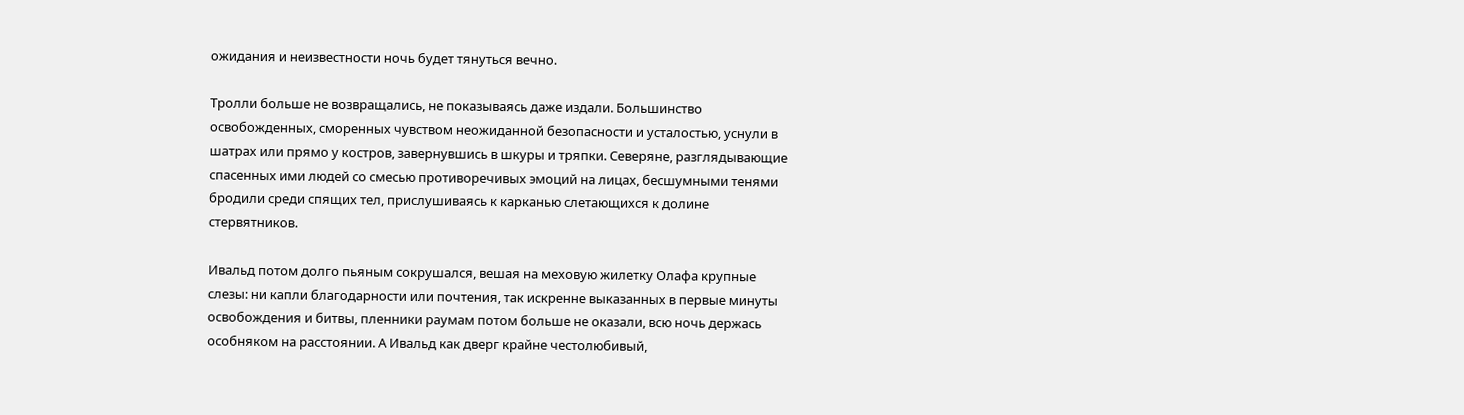ожидания и неизвестности ночь будет тянуться вечно.

Тролли больше не возвращались, не показываясь даже издали. Большинство освобожденных, сморенных чувством неожиданной безопасности и усталостью, уснули в шатрах или прямо у костров, завернувшись в шкуры и тряпки. Северяне, разглядывающие спасенных ими людей со смесью противоречивых эмоций на лицах, бесшумными тенями бродили среди спящих тел, прислушиваясь к карканью слетающихся к долине стервятников.

Ивальд потом долго пьяным сокрушался, вешая на меховую жилетку Олафа крупные слезы: ни капли благодарности или почтения, так искренне выказанных в первые минуты освобождения и битвы, пленники раумам потом больше не оказали, всю ночь держась особняком на расстоянии. А Ивальд как дверг крайне честолюбивый,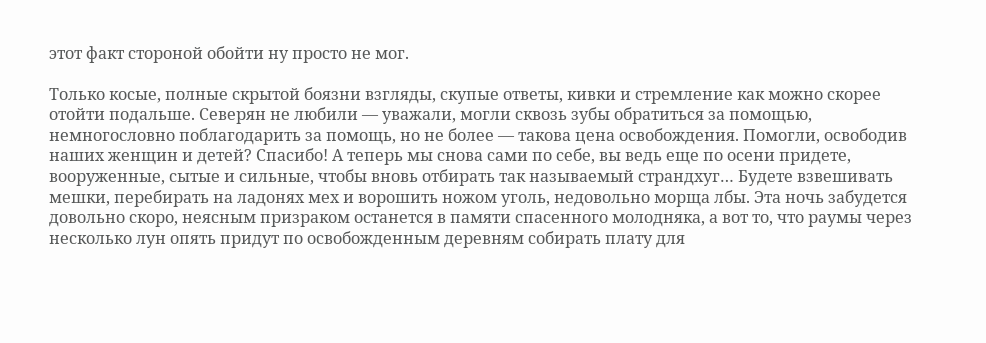этот факт стороной обойти ну просто не мог.

Только косые, полные скрытой боязни взгляды, скупые ответы, кивки и стремление как можно скорее отойти подальше. Северян не любили — уважали, могли сквозь зубы обратиться за помощью, немногословно поблагодарить за помощь, но не более — такова цена освобождения. Помогли, освободив наших женщин и детей? Спасибо! А теперь мы снова сами по себе, вы ведь еще по осени придете, вооруженные, сытые и сильные, чтобы вновь отбирать так называемый страндхуг… Будете взвешивать мешки, перебирать на ладонях мех и ворошить ножом уголь, недовольно морща лбы. Эта ночь забудется довольно скоро, неясным призраком останется в памяти спасенного молодняка, а вот то, что раумы через несколько лун опять придут по освобожденным деревням собирать плату для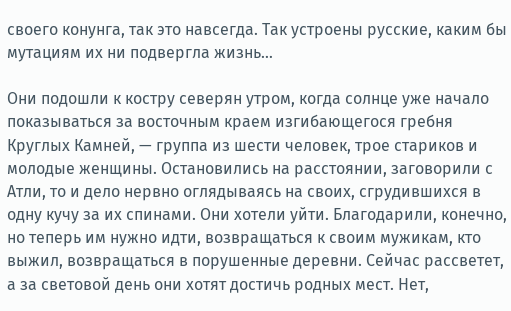своего конунга, так это навсегда. Так устроены русские, каким бы мутациям их ни подвергла жизнь…

Они подошли к костру северян утром, когда солнце уже начало показываться за восточным краем изгибающегося гребня Круглых Камней, — группа из шести человек, трое стариков и молодые женщины. Остановились на расстоянии, заговорили с Атли, то и дело нервно оглядываясь на своих, сгрудившихся в одну кучу за их спинами. Они хотели уйти. Благодарили, конечно, но теперь им нужно идти, возвращаться к своим мужикам, кто выжил, возвращаться в порушенные деревни. Сейчас рассветет, а за световой день они хотят достичь родных мест. Нет,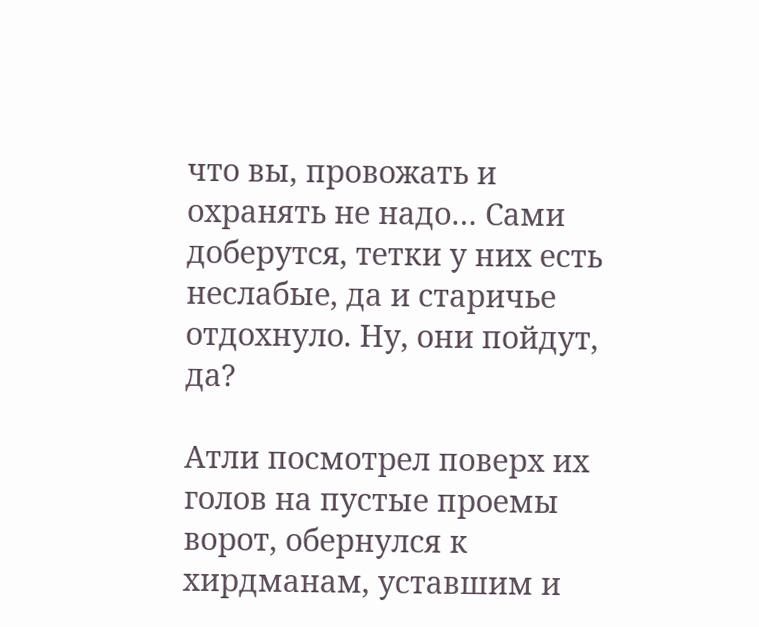что вы, провожать и охранять не надо… Сами доберутся, тетки у них есть неслабые, да и старичье отдохнуло. Ну, они пойдут, да?

Атли посмотрел поверх их голов на пустые проемы ворот, обернулся к хирдманам, уставшим и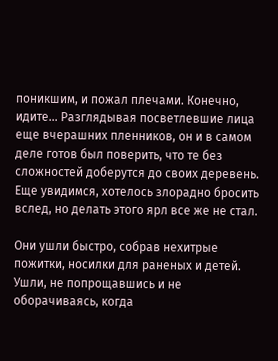поникшим, и пожал плечами. Конечно, идите… Разглядывая посветлевшие лица еще вчерашних пленников, он и в самом деле готов был поверить, что те без сложностей доберутся до своих деревень. Еще увидимся, хотелось злорадно бросить вслед, но делать этого ярл все же не стал.

Они ушли быстро, собрав нехитрые пожитки, носилки для раненых и детей. Ушли, не попрощавшись и не оборачиваясь, когда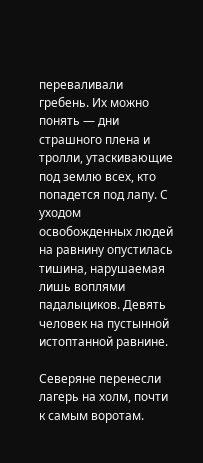переваливали гребень. Их можно понять — дни страшного плена и тролли, утаскивающие под землю всех, кто попадется под лапу. С уходом освобожденных людей на равнину опустилась тишина, нарушаемая лишь воплями падалыциков. Девять человек на пустынной истоптанной равнине.

Северяне перенесли лагерь на холм, почти к самым воротам.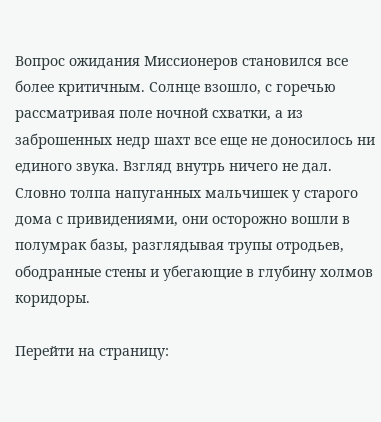Вопрос ожидания Миссионеров становился все более критичным. Солнце взошло, с горечью рассматривая поле ночной схватки, а из заброшенных недр шахт все еще не доносилось ни единого звука. Взгляд внутрь ничего не дал. Словно толпа напуганных мальчишек у старого дома с привидениями, они осторожно вошли в полумрак базы, разглядывая трупы отродьев, ободранные стены и убегающие в глубину холмов коридоры.

Перейти на страницу: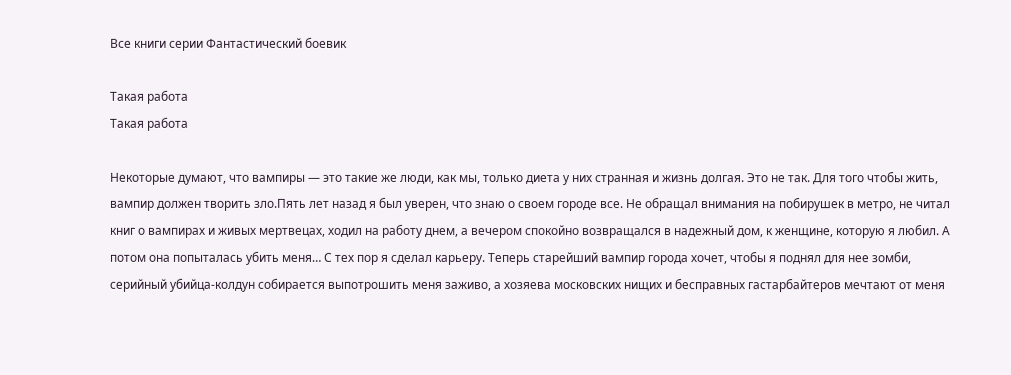Все книги серии Фантастический боевик

Такая работа
Такая работа

Некоторые думают, что вампиры — это такие же люди, как мы, только диета у них странная и жизнь долгая. Это не так. Для того чтобы жить, вампир должен творить зло.Пять лет назад я был уверен, что знаю о своем городе все. Не обращал внимания на побирушек в метро, не читал книг о вампирах и живых мертвецах, ходил на работу днем, а вечером спокойно возвращался в надежный дом, к женщине, которую я любил. А потом она попыталась убить меня… С тех пор я сделал карьеру. Теперь старейший вампир города хочет, чтобы я поднял для нее зомби, серийный убийца-колдун собирается выпотрошить меня заживо, а хозяева московских нищих и бесправных гастарбайтеров мечтают от меня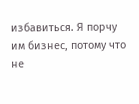избавиться. Я порчу им бизнес, потому что не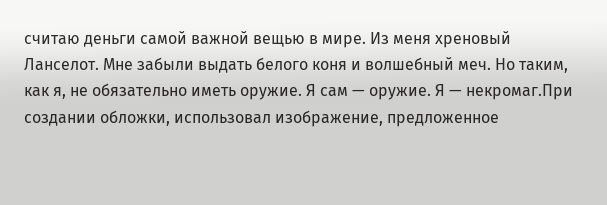считаю деньги самой важной вещью в мире. Из меня хреновый Ланселот. Мне забыли выдать белого коня и волшебный меч. Но таким, как я, не обязательно иметь оружие. Я сам — оружие. Я — некромаг.При создании обложки, использовал изображение, предложенное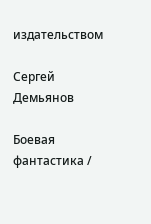издательством

Сергей Демьянов

Боевая фантастика /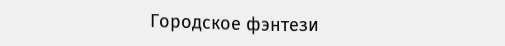Городское фэнтези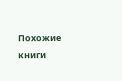Похожие книги